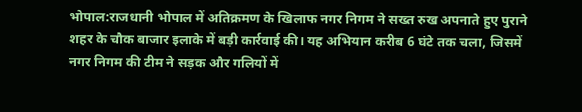भोपाल:राजधानी भोपाल में अतिक्रमण के खिलाफ नगर निगम ने सख्त रुख अपनाते हुए पुराने शहर के चौक बाजार इलाके में बड़ी कार्रवाई की। यह अभियान करीब 6 घंटे तक चला, जिसमें नगर निगम की टीम ने सड़क और गलियों में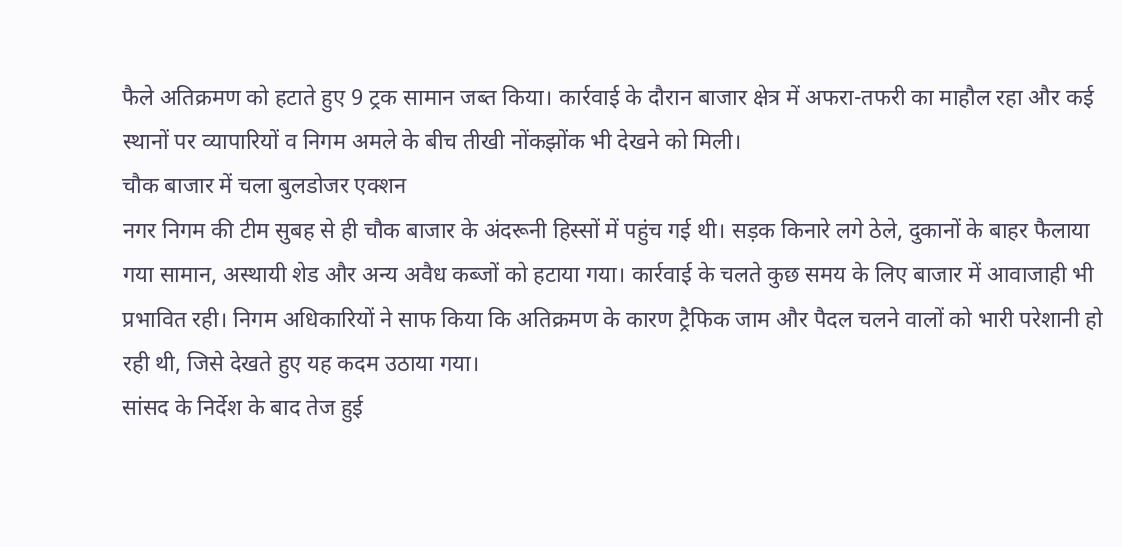फैले अतिक्रमण को हटाते हुए 9 ट्रक सामान जब्त किया। कार्रवाई के दौरान बाजार क्षेत्र में अफरा-तफरी का माहौल रहा और कई स्थानों पर व्यापारियों व निगम अमले के बीच तीखी नोंकझोंक भी देखने को मिली।
चौक बाजार में चला बुलडोजर एक्शन
नगर निगम की टीम सुबह से ही चौक बाजार के अंदरूनी हिस्सों में पहुंच गई थी। सड़क किनारे लगे ठेले, दुकानों के बाहर फैलाया गया सामान, अस्थायी शेड और अन्य अवैध कब्जों को हटाया गया। कार्रवाई के चलते कुछ समय के लिए बाजार में आवाजाही भी प्रभावित रही। निगम अधिकारियों ने साफ किया कि अतिक्रमण के कारण ट्रैफिक जाम और पैदल चलने वालों को भारी परेशानी हो रही थी, जिसे देखते हुए यह कदम उठाया गया।
सांसद के निर्देश के बाद तेज हुई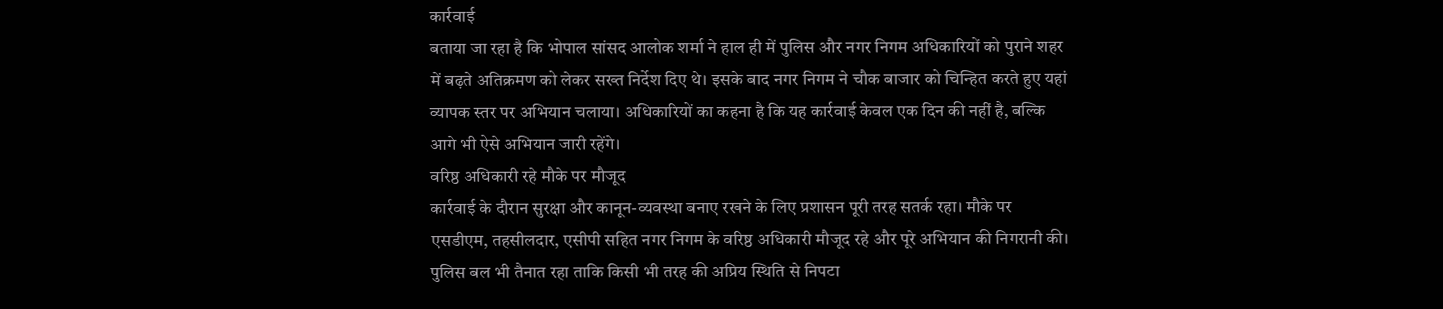कार्रवाई
बताया जा रहा है कि भोपाल सांसद आलोक शर्मा ने हाल ही में पुलिस और नगर निगम अधिकारियों को पुराने शहर में बढ़ते अतिक्रमण को लेकर सख्त निर्देश दिए थे। इसके बाद नगर निगम ने चौक बाजार को चिन्हित करते हुए यहां व्यापक स्तर पर अभियान चलाया। अधिकारियों का कहना है कि यह कार्रवाई केवल एक दिन की नहीं है, बल्कि आगे भी ऐसे अभियान जारी रहेंगे।
वरिष्ठ अधिकारी रहे मौके पर मौजूद
कार्रवाई के दौरान सुरक्षा और कानून-व्यवस्था बनाए रखने के लिए प्रशासन पूरी तरह सतर्क रहा। मौके पर एसडीएम, तहसीलदार, एसीपी सहित नगर निगम के वरिष्ठ अधिकारी मौजूद रहे और पूरे अभियान की निगरानी की। पुलिस बल भी तैनात रहा ताकि किसी भी तरह की अप्रिय स्थिति से निपटा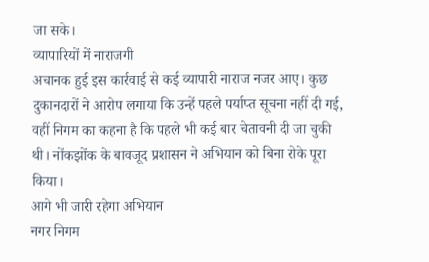जा सके।
व्यापारियों में नाराजगी
अचानक हुई इस कार्रवाई से कई व्यापारी नाराज नजर आए। कुछ दुकानदारों ने आरोप लगाया कि उन्हें पहले पर्याप्त सूचना नहीं दी गई, वहीं निगम का कहना है कि पहले भी कई बार चेतावनी दी जा चुकी थी। नोंकझोंक के बावजूद प्रशासन ने अभियान को बिना रोके पूरा किया।
आगे भी जारी रहेगा अभियान
नगर निगम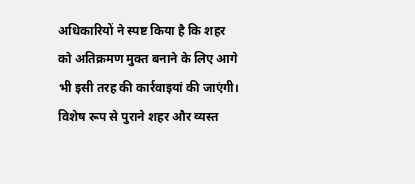अधिकारियों ने स्पष्ट किया है कि शहर को अतिक्रमण मुक्त बनाने के लिए आगे भी इसी तरह की कार्रवाइयां की जाएंगी। विशेष रूप से पुराने शहर और व्यस्त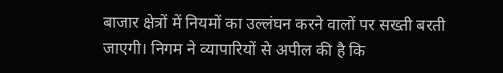बाजार क्षेत्रों में नियमों का उल्लंघन करने वालों पर सख्ती बरती जाएगी। निगम ने व्यापारियों से अपील की है कि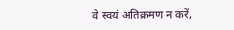वे स्वयं अतिक्रमण न करें,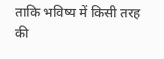ताकि भविष्य में किसी तरह की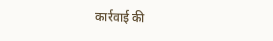कार्रवाई की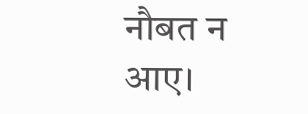नौबत न आए।